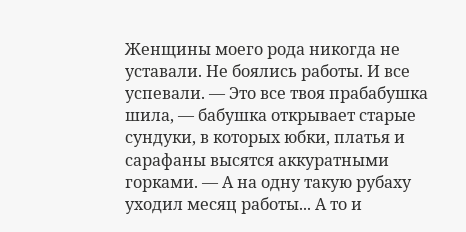Женщины моего рода никогда не уставали. Не боялись работы. И все успевали. — Это все твоя прабабушка шила, — бабушка открывает старые сундуки, в которых юбки, платья и сарафаны высятся аккуратными горками. — А на одну такую рубаху уходил месяц работы... А то и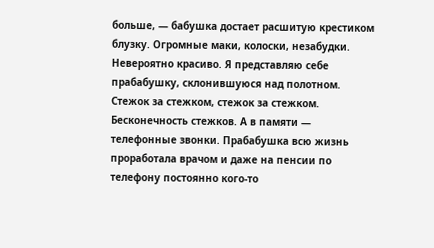больше, — бабушка достает расшитую крестиком блузку. Огромные маки, колоски, незабудки. Невероятно красиво. Я представляю себе прабабушку, склонившуюся над полотном. Стежок за стежком, стежок за стежком. Бесконечность стежков. А в памяти — телефонные звонки. Прабабушка всю жизнь проработала врачом и даже на пенсии по телефону постоянно кого-то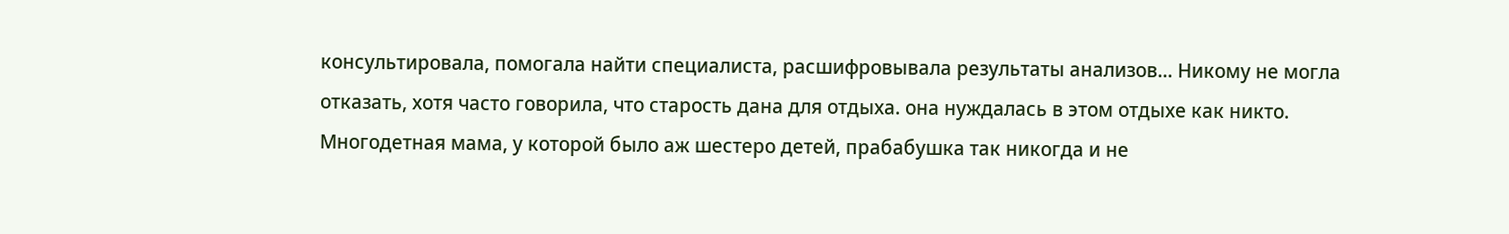консультировала, помогала найти специалиста, расшифровывала результаты анализов... Никому не могла отказать, хотя часто говорила, что старость дана для отдыха. она нуждалась в этом отдыхе как никто. Многодетная мама, у которой было аж шестеро детей, прабабушка так никогда и не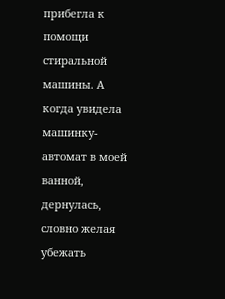прибегла к помощи стиральной машины. А когда увидела машинку-автомат в моей ванной, дернулась, словно желая убежать